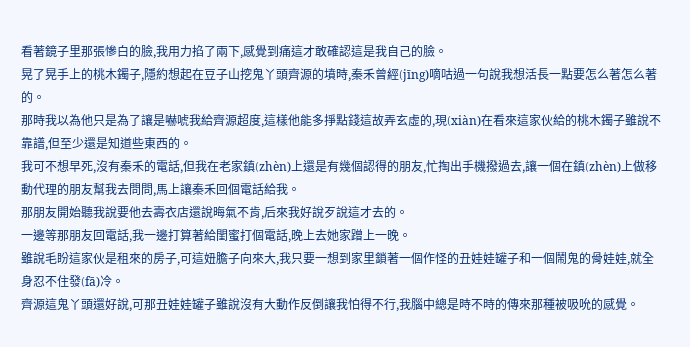看著鏡子里那張慘白的臉,我用力掐了兩下,感覺到痛這才敢確認這是我自己的臉。
晃了晃手上的桃木鐲子,隱約想起在豆子山挖鬼丫頭齊源的墳時,秦禾曾經(jīng)嘀咕過一句說我想活長一點要怎么著怎么著的。
那時我以為他只是為了讓是嚇唬我給齊源超度,這樣他能多掙點錢這故弄玄虛的,現(xiàn)在看來這家伙給的桃木鐲子雖說不靠譜,但至少還是知道些東西的。
我可不想早死,沒有秦禾的電話,但我在老家鎮(zhèn)上還是有幾個認得的朋友,忙掏出手機撥過去,讓一個在鎮(zhèn)上做移動代理的朋友幫我去問問,馬上讓秦禾回個電話給我。
那朋友開始聽我說要他去壽衣店還說晦氣不肯,后來我好說歹說這才去的。
一邊等那朋友回電話,我一邊打算著給閨蜜打個電話,晚上去她家蹭上一晚。
雖說毛盼這家伙是租來的房子,可這妞膽子向來大,我只要一想到家里鎖著一個作怪的丑娃娃罐子和一個鬧鬼的骨娃娃,就全身忍不住發(fā)冷。
齊源這鬼丫頭還好說,可那丑娃娃罐子雖說沒有大動作反倒讓我怕得不行,我腦中總是時不時的傳來那種被吸吮的感覺。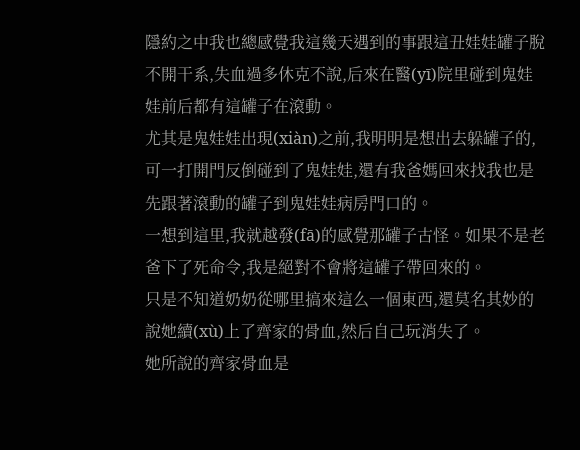隱約之中我也總感覺我這幾天遇到的事跟這丑娃娃罐子脫不開干系,失血過多休克不說,后來在醫(yī)院里碰到鬼娃娃前后都有這罐子在滾動。
尤其是鬼娃娃出現(xiàn)之前,我明明是想出去躲罐子的,可一打開門反倒碰到了鬼娃娃,還有我爸媽回來找我也是先跟著滾動的罐子到鬼娃娃病房門口的。
一想到這里,我就越發(fā)的感覺那罐子古怪。如果不是老爸下了死命令,我是絕對不會將這罐子帶回來的。
只是不知道奶奶從哪里搞來這么一個東西,還莫名其妙的說她續(xù)上了齊家的骨血,然后自己玩消失了。
她所說的齊家骨血是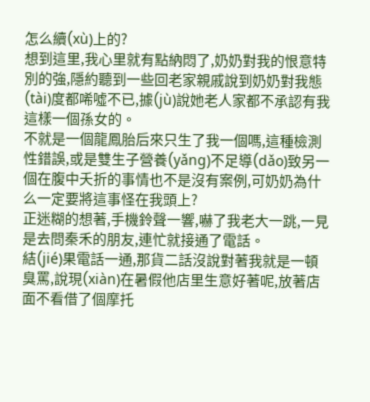怎么續(xù)上的?
想到這里,我心里就有點納悶了,奶奶對我的恨意特別的強,隱約聽到一些回老家親戚說到奶奶對我態(tài)度都唏噓不已,據(jù)說她老人家都不承認有我這樣一個孫女的。
不就是一個龍鳳胎后來只生了我一個嗎,這種檢測性錯誤,或是雙生子營養(yǎng)不足導(dǎo)致另一個在腹中夭折的事情也不是沒有案例,可奶奶為什么一定要將這事怪在我頭上?
正迷糊的想著,手機鈴聲一響,嚇了我老大一跳,一見是去問秦禾的朋友,連忙就接通了電話。
結(jié)果電話一通,那貨二話沒說對著我就是一頓臭罵,說現(xiàn)在暑假他店里生意好著呢,放著店面不看借了個摩托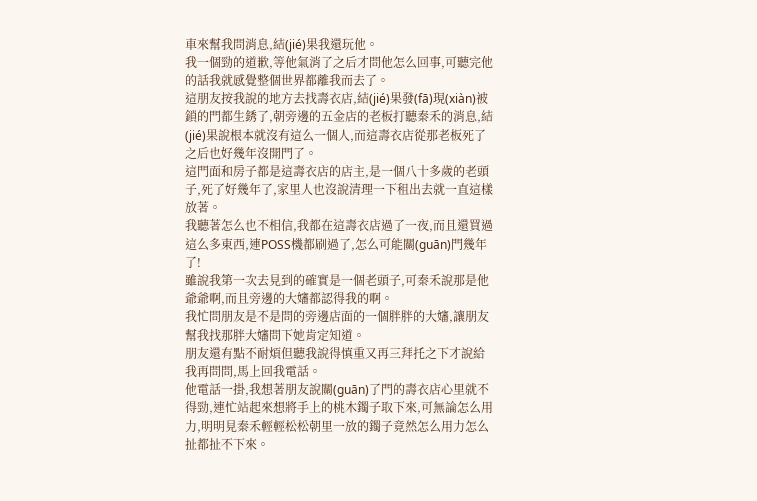車來幫我問消息,結(jié)果我還玩他。
我一個勁的道歉,等他氣消了之后才問他怎么回事,可聽完他的話我就感覺整個世界都離我而去了。
這朋友按我說的地方去找壽衣店,結(jié)果發(fā)現(xiàn)被鎖的門都生銹了,朝旁邊的五金店的老板打聽秦禾的消息,結(jié)果說根本就沒有這么一個人,而這壽衣店從那老板死了之后也好幾年沒開門了。
這門面和房子都是這壽衣店的店主,是一個八十多歲的老頭子,死了好幾年了,家里人也沒說清理一下租出去就一直這樣放著。
我聽著怎么也不相信,我都在這壽衣店過了一夜,而且還買過這么多東西,連POSS機都刷過了,怎么可能關(guān)門幾年了!
雖說我第一次去見到的確實是一個老頭子,可秦禾說那是他爺爺啊,而且旁邊的大嬸都認得我的啊。
我忙問朋友是不是問的旁邊店面的一個胖胖的大嬸,讓朋友幫我找那胖大嬸問下她肯定知道。
朋友還有點不耐煩但聽我說得慎重又再三拜托之下才說給我再問問,馬上回我電話。
他電話一掛,我想著朋友說關(guān)了門的壽衣店心里就不得勁,連忙站起來想將手上的桃木鐲子取下來,可無論怎么用力,明明見秦禾輕輕松松朝里一放的鐲子竟然怎么用力怎么扯都扯不下來。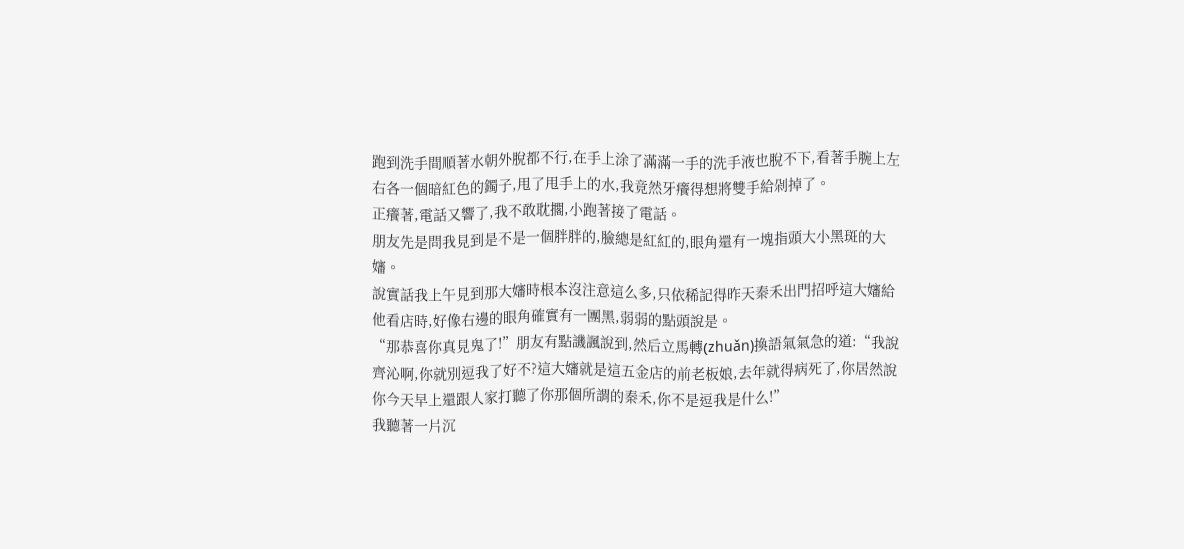跑到洗手間順著水朝外脫都不行,在手上涂了滿滿一手的洗手液也脫不下,看著手腕上左右各一個暗紅色的鐲子,甩了甩手上的水,我竟然牙癢得想將雙手給剁掉了。
正癢著,電話又響了,我不敢耽擱,小跑著接了電話。
朋友先是問我見到是不是一個胖胖的,臉總是紅紅的,眼角還有一塊指頭大小黑斑的大嬸。
說實話我上午見到那大嬸時根本沒注意這么多,只依稀記得昨天秦禾出門招呼這大嬸給他看店時,好像右邊的眼角確實有一團黑,弱弱的點頭說是。
“那恭喜你真見鬼了!”朋友有點譏諷說到,然后立馬轉(zhuǎn)換語氣氣急的道:“我說齊沁啊,你就別逗我了好不?這大嬸就是這五金店的前老板娘,去年就得病死了,你居然說你今天早上還跟人家打聽了你那個所謂的秦禾,你不是逗我是什么!”
我聽著一片沉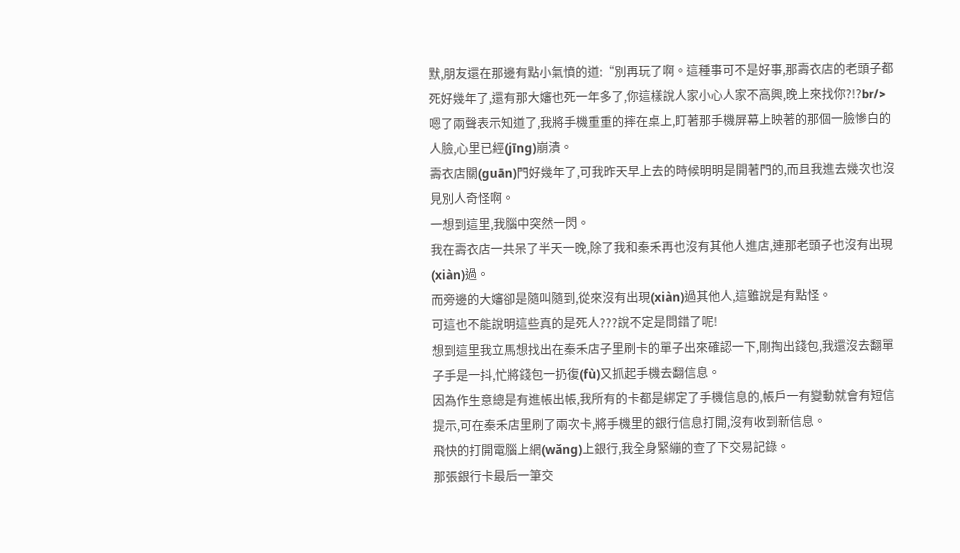默,朋友還在那邊有點小氣憤的道:“別再玩了啊。這種事可不是好事,那壽衣店的老頭子都死好幾年了,還有那大嬸也死一年多了,你這樣說人家小心人家不高興,晚上來找你?!?br/>
嗯了兩聲表示知道了,我將手機重重的摔在桌上,盯著那手機屏幕上映著的那個一臉慘白的人臉,心里已經(jīng)崩潰。
壽衣店關(guān)門好幾年了,可我昨天早上去的時候明明是開著門的,而且我進去幾次也沒見別人奇怪啊。
一想到這里,我腦中突然一閃。
我在壽衣店一共呆了半天一晚,除了我和秦禾再也沒有其他人進店,連那老頭子也沒有出現(xiàn)過。
而旁邊的大嬸卻是隨叫隨到,從來沒有出現(xiàn)過其他人,這雖說是有點怪。
可這也不能說明這些真的是死人???說不定是問錯了呢!
想到這里我立馬想找出在秦禾店子里刷卡的單子出來確認一下,剛掏出錢包,我還沒去翻單子手是一抖,忙將錢包一扔復(fù)又抓起手機去翻信息。
因為作生意總是有進帳出帳,我所有的卡都是綁定了手機信息的,帳戶一有變動就會有短信提示,可在秦禾店里刷了兩次卡,將手機里的銀行信息打開,沒有收到新信息。
飛快的打開電腦上網(wǎng)上銀行,我全身緊繃的查了下交易記錄。
那張銀行卡最后一筆交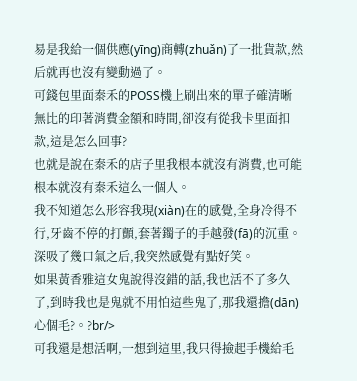易是我給一個供應(yīng)商轉(zhuǎn)了一批貨款,然后就再也沒有變動過了。
可錢包里面秦禾的POSS機上刷出來的單子確清晰無比的印著消費金額和時間,卻沒有從我卡里面扣款,這是怎么回事?
也就是說在秦禾的店子里我根本就沒有消費,也可能根本就沒有秦禾這么一個人。
我不知道怎么形容我現(xiàn)在的感覺,全身冷得不行,牙齒不停的打顫,套著鐲子的手越發(fā)的沉重。
深吸了幾口氣之后,我突然感覺有點好笑。
如果黃香雅這女鬼說得沒錯的話,我也活不了多久了,到時我也是鬼就不用怕這些鬼了,那我還擔(dān)心個毛?。?br/>
可我還是想活啊,一想到這里,我只得撿起手機給毛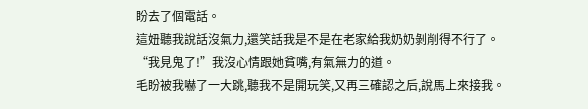盼去了個電話。
這妞聽我說話沒氣力,還笑話我是不是在老家給我奶奶剝削得不行了。
“我見鬼了!”我沒心情跟她貧嘴,有氣無力的道。
毛盼被我嚇了一大跳,聽我不是開玩笑,又再三確認之后,說馬上來接我。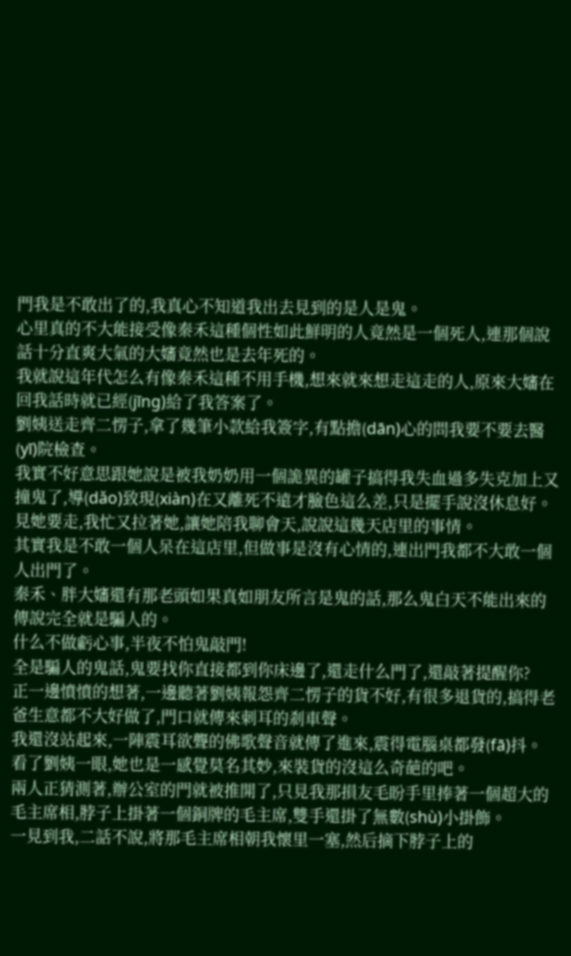門我是不敢出了的,我真心不知道我出去見到的是人是鬼。
心里真的不大能接受像秦禾這種個性如此鮮明的人竟然是一個死人,連那個說話十分直爽大氣的大嬸竟然也是去年死的。
我就說這年代怎么有像秦禾這種不用手機,想來就來想走這走的人,原來大嬸在回我話時就已經(jīng)給了我答案了。
劉姨送走齊二愣子,拿了幾筆小款給我簽字,有點擔(dān)心的問我要不要去醫(yī)院檢查。
我實不好意思跟她說是被我奶奶用一個詭異的罐子搞得我失血過多失克加上又撞鬼了,導(dǎo)致現(xiàn)在又離死不遠才臉色這么差,只是擺手說沒休息好。
見她要走,我忙又拉著她,讓她陪我聊會天,說說這幾天店里的事情。
其實我是不敢一個人呆在這店里,但做事是沒有心情的,連出門我都不大敢一個人出門了。
秦禾、胖大嬸還有那老頭如果真如朋友所言是鬼的話,那么鬼白天不能出來的傳說完全就是騙人的。
什么不做虧心事,半夜不怕鬼敲門!
全是騙人的鬼話,鬼要找你直接都到你床邊了,還走什么門了,還敲著提醒你?
正一邊憤憤的想著,一邊聽著劉姨報怨齊二愣子的貨不好,有很多退貨的,搞得老爸生意都不大好做了,門口就傳來刺耳的剎車聲。
我還沒站起來,一陣震耳欲聾的佛歌聲音就傳了進來,震得電腦桌都發(fā)抖。
看了劉姨一眼,她也是一感覺莫名其妙,來裝貨的沒這么奇葩的吧。
兩人正猜測著,辦公室的門就被推開了,只見我那損友毛盼手里捧著一個超大的毛主席相,脖子上掛著一個銅牌的毛主席,雙手還掛了無數(shù)小掛飾。
一見到我,二話不說,將那毛主席相朝我懷里一塞,然后摘下脖子上的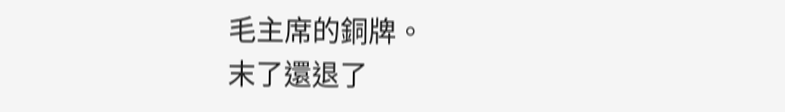毛主席的銅牌。
末了還退了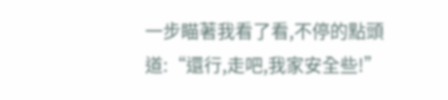一步瞄著我看了看,不停的點頭道:“還行,走吧,我家安全些!”